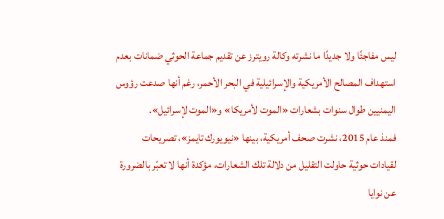ليس مفاجئًا ولا جديدًا ما نشرته وكالة رويترز عن تقديم جماعة الحوثي ضمانات بعدم استهداف المصالح الأمريكية والإسرائيلية في البحر الأحمر، رغم أنها صدعت رؤوس اليمنيين طوال سنوات بشعارات «الموت لأمريكا» و«الموت لإسرائيل».
فمنذ عام 2015، نشرت صحف أمريكية، بينها «نيويورك تايمز»، تصريحات لقيادات حوثية حاولت التقليل من دلالة تلك الشعارات، مؤكدة أنها لا تعبّر بالضرورة عن نوايا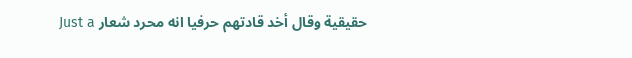حقيقية وقال أخد قادتهم حرفيا انه محرد شعار Just a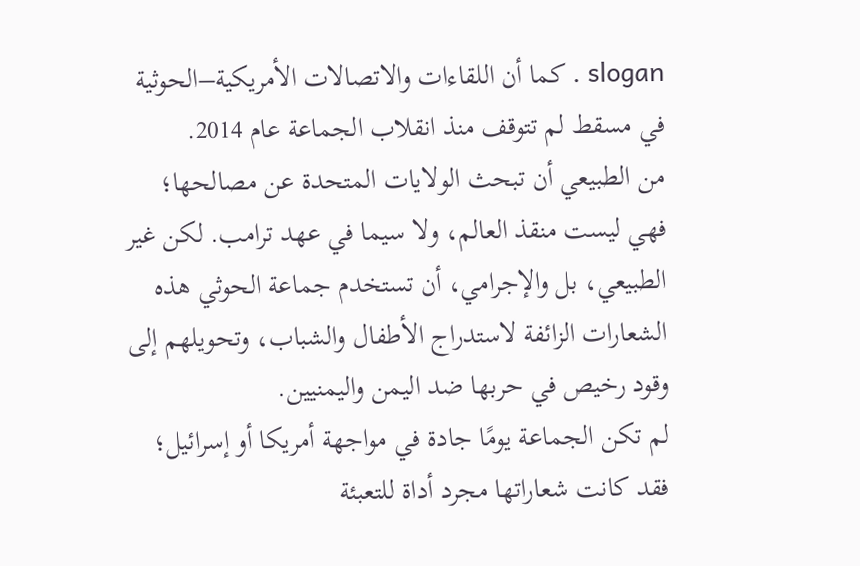slogan . كما أن اللقاءات والاتصالات الأمريكية–الحوثية في مسقط لم تتوقف منذ انقلاب الجماعة عام 2014.
من الطبيعي أن تبحث الولايات المتحدة عن مصالحها؛ فهي ليست منقذ العالم، ولا سيما في عهد ترامب. لكن غير الطبيعي، بل والإجرامي، أن تستخدم جماعة الحوثي هذه الشعارات الزائفة لاستدراج الأطفال والشباب، وتحويلهم إلى وقود رخيص في حربها ضد اليمن واليمنيين.
لم تكن الجماعة يومًا جادة في مواجهة أمريكا أو إسرائيل؛ فقد كانت شعاراتها مجرد أداة للتعبئة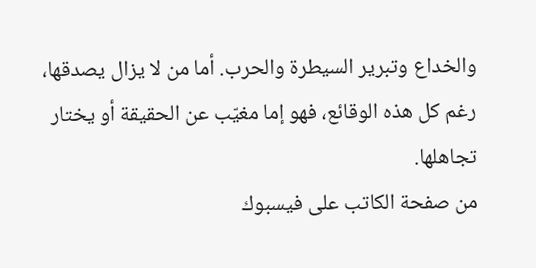والخداع وتبرير السيطرة والحرب. أما من لا يزال يصدقها، رغم كل هذه الوقائع، فهو إما مغيّب عن الحقيقة أو يختار تجاهلها.
من صفحة الكاتب على فيسبوك